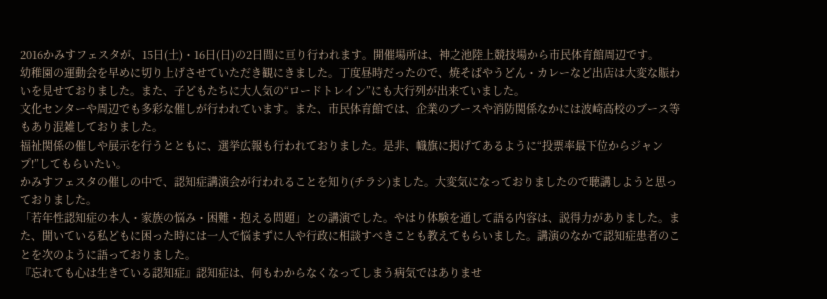2016かみすフェスタが、15日(土)・16日(日)の2日間に亘り行われます。開催場所は、神之池陸上競技場から市民体育館周辺です。
幼稚園の運動会を早めに切り上げさせていただき観にきました。丁度昼時だったので、焼そばやうどん・カレーなど出店は大変な賑わいを見せておりました。また、子どもたちに大人気の“ロードトレイン”にも大行列が出来ていました。
文化センターや周辺でも多彩な催しが行われています。また、市民体育館では、企業のブースや消防関係なかには波崎高校のブース等もあり混雑しておりました。
福祉関係の催しや展示を行うとともに、選挙広報も行われておりました。是非、幟旗に掲げてあるように“投票率最下位からジャンプ!”してもらいたい。
かみすフェスタの催しの中で、認知症講演会が行われることを知り(チラシ)ました。大変気になっておりましたので聴講しようと思っておりました。
「若年性認知症の本人・家族の悩み・困難・抱える問題」との講演でした。やはり体験を通して語る内容は、説得力がありました。また、聞いている私どもに困った時には一人で悩まずに人や行政に相談すべきことも教えてもらいました。講演のなかで認知症患者のことを次のように語っておりました。
『忘れても心は生きている認知症』認知症は、何もわからなくなってしまう病気ではありませ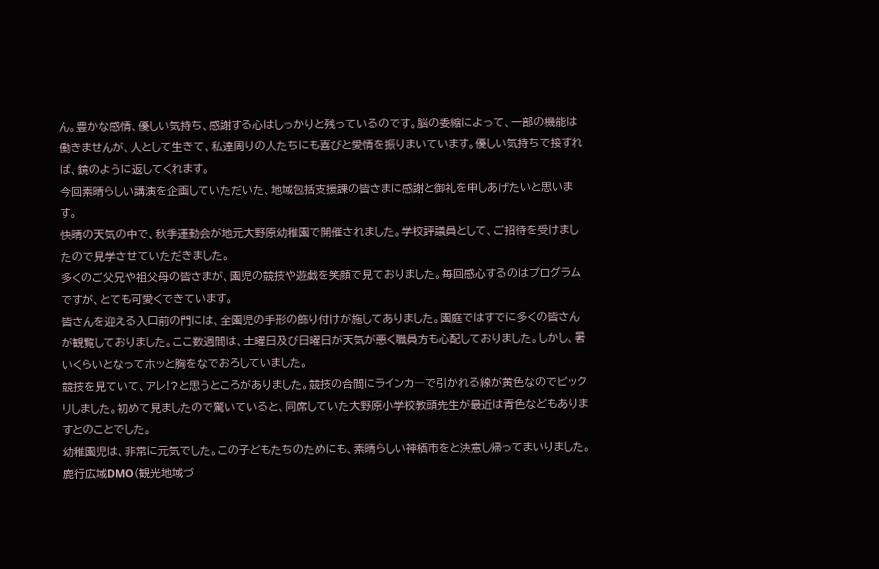ん。豊かな感情、優しい気持ち、感謝する心はしっかりと残っているのです。脳の委縮によって、一部の機能は働きませんが、人として生きて、私達周りの人たちにも喜びと愛情を振りまいています。優しい気持ちで接すれば、鏡のように返してくれます。
今回素晴らしい講演を企画していただいた、地域包括支援課の皆さまに感謝と御礼を申しあげたいと思います。
快晴の天気の中で、秋季運動会が地元大野原幼稚園で開催されました。学校評議員として、ご招待を受けましたので見学させていただきました。
多くのご父兄や祖父母の皆さまが、園児の競技や遊戯を笑顔で見ておりました。毎回感心するのはプログラムですが、とても可愛くできています。
皆さんを迎える入口前の門には、全園児の手形の飾り付けが施してありました。園庭ではすでに多くの皆さんが観覧しておりました。ここ数週間は、土曜日及び日曜日が天気が悪く職員方も心配しておりました。しかし、暑いくらいとなってホッと胸をなでおろしていました。
競技を見ていて、アレ!?と思うところがありました。競技の合間にラインカ―で引かれる線が黄色なのでビックリしました。初めて見ましたので驚いていると、同席していた大野原小学校教頭先生が最近は青色などもありますとのことでした。
幼稚園児は、非常に元気でした。この子どもたちのためにも、素晴らしい神栖市をと決意し帰ってまいりました。
鹿行広域DMO(観光地域づ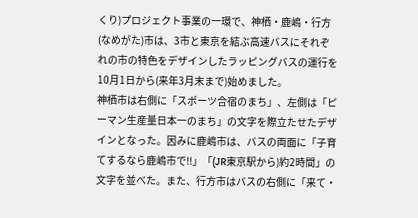くり)プロジェクト事業の一環で、神栖・鹿嶋・行方(なめがた)市は、3市と東京を結ぶ高速バスにそれぞれの市の特色をデザインしたラッピングバスの運行を10月1日から(来年3月末まで)始めました。
神栖市は右側に「スポーツ合宿のまち」、左側は「ピーマン生産量日本一のまち」の文字を際立たせたデザインとなった。因みに鹿嶋市は、バスの両面に「子育てするなら鹿嶋市で!!」「(JR東京駅から)約2時間」の文字を並べた。また、行方市はバスの右側に「来て・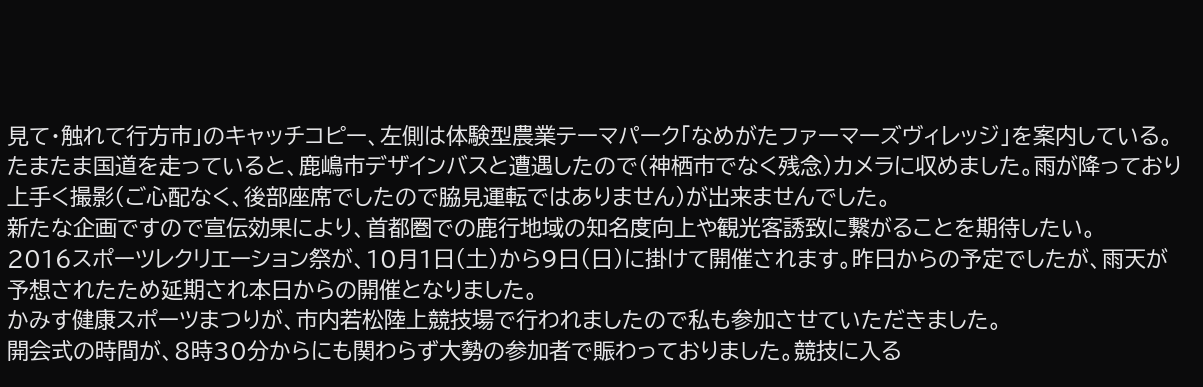見て・触れて行方市」のキャッチコピー、左側は体験型農業テーマパーク「なめがたファーマーズヴィレッジ」を案内している。
たまたま国道を走っていると、鹿嶋市デザインバスと遭遇したので(神栖市でなく残念)カメラに収めました。雨が降っており上手く撮影(ご心配なく、後部座席でしたので脇見運転ではありません)が出来ませんでした。
新たな企画ですので宣伝効果により、首都圏での鹿行地域の知名度向上や観光客誘致に繋がることを期待したい。
2016スポーツレクリエーション祭が、10月1日(土)から9日(日)に掛けて開催されます。昨日からの予定でしたが、雨天が予想されたため延期され本日からの開催となりました。
かみす健康スポーツまつりが、市内若松陸上競技場で行われましたので私も参加させていただきました。
開会式の時間が、8時30分からにも関わらず大勢の参加者で賑わっておりました。競技に入る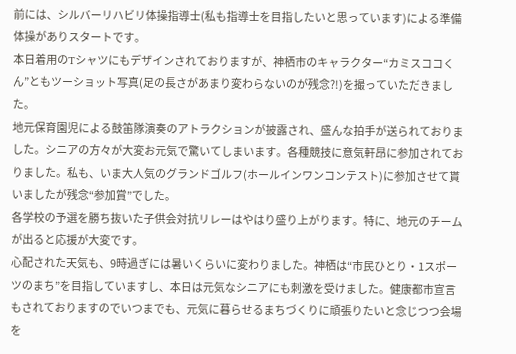前には、シルバーリハビリ体操指導士(私も指導士を目指したいと思っています)による準備体操がありスタートです。
本日着用のTシャツにもデザインされておりますが、神栖市のキャラクター“カミスココくん”ともツーショット写真(足の長さがあまり変わらないのが残念?!)を撮っていただきました。
地元保育園児による鼓笛隊演奏のアトラクションが披露され、盛んな拍手が送られておりました。シニアの方々が大変お元気で驚いてしまいます。各種競技に意気軒昂に参加されておりました。私も、いま大人気のグランドゴルフ(ホールインワンコンテスト)に参加させて貰いましたが残念“参加賞”でした。
各学校の予選を勝ち抜いた子供会対抗リレーはやはり盛り上がります。特に、地元のチームが出ると応援が大変です。
心配された天気も、9時過ぎには暑いくらいに変わりました。神栖は“市民ひとり・1スポーツのまち”を目指していますし、本日は元気なシニアにも刺激を受けました。健康都市宣言もされておりますのでいつまでも、元気に暮らせるまちづくりに頑張りたいと念じつつ会場を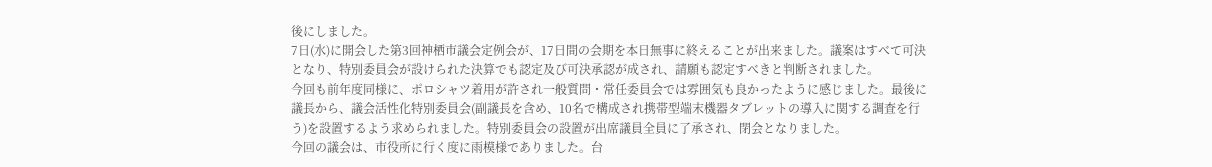後にしました。
7日(水)に開会した第3回神栖市議会定例会が、17日間の会期を本日無事に終えることが出来ました。議案はすべて可決となり、特別委員会が設けられた決算でも認定及び可決承認が成され、請願も認定すべきと判断されました。
今回も前年度同様に、ポロシャツ着用が許され一般質問・常任委員会では雰囲気も良かったように感じました。最後に議長から、議会活性化特別委員会(副議長を含め、10名で構成され携帯型端末機器タブレットの導入に関する調査を行う)を設置するよう求められました。特別委員会の設置が出席議員全員に了承され、閉会となりました。
今回の議会は、市役所に行く度に雨模様でありました。台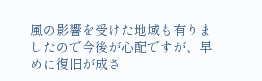風の影響を受けた地域も有りましたので今後が心配ですが、早めに復旧が成さ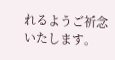れるようご祈念いたします。